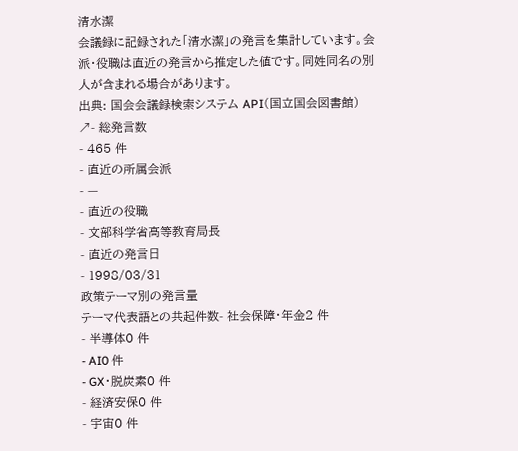清水潔
会議録に記録された「清水潔」の発言を集計しています。会派・役職は直近の発言から推定した値です。同姓同名の別人が含まれる場合があります。
出典: 国会会議録検索システム API(国立国会図書館) ↗- 総発言数
- 465 件
- 直近の所属会派
- —
- 直近の役職
- 文部科学省高等教育局長
- 直近の発言日
- 1998/03/31
政策テーマ別の発言量
テーマ代表語との共起件数- 社会保障・年金2 件
- 半導体0 件
- AI0 件
- GX・脱炭素0 件
- 経済安保0 件
- 宇宙0 件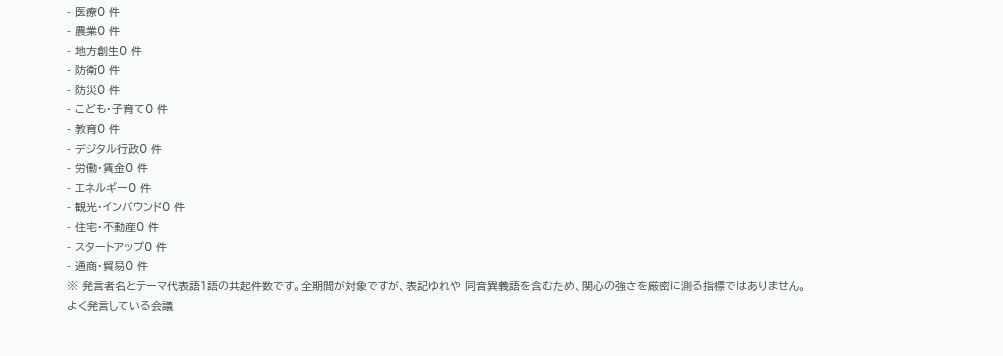- 医療0 件
- 農業0 件
- 地方創生0 件
- 防衛0 件
- 防災0 件
- こども・子育て0 件
- 教育0 件
- デジタル行政0 件
- 労働・賃金0 件
- エネルギー0 件
- 観光・インバウンド0 件
- 住宅・不動産0 件
- スタートアップ0 件
- 通商・貿易0 件
※ 発言者名とテーマ代表語1語の共起件数です。全期間が対象ですが、表記ゆれや 同音異義語を含むため、関心の強さを厳密に測る指標ではありません。
よく発言している会議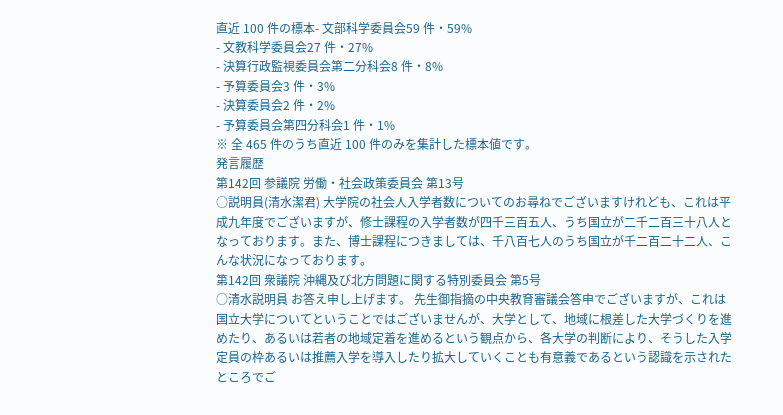直近 100 件の標本- 文部科学委員会59 件・59%
- 文教科学委員会27 件・27%
- 決算行政監視委員会第二分科会8 件・8%
- 予算委員会3 件・3%
- 決算委員会2 件・2%
- 予算委員会第四分科会1 件・1%
※ 全 465 件のうち直近 100 件のみを集計した標本値です。
発言履歴
第142回 参議院 労働・社会政策委員会 第13号
○説明員(清水潔君) 大学院の社会人入学者数についてのお尋ねでございますけれども、これは平成九年度でございますが、修士課程の入学者数が四千三百五人、うち国立が二千二百三十八人となっております。また、博士課程につきましては、千八百七人のうち国立が千二百二十二人、こんな状況になっております。
第142回 衆議院 沖縄及び北方問題に関する特別委員会 第5号
○清水説明員 お答え申し上げます。 先生御指摘の中央教育審議会答申でございますが、これは国立大学についてということではございませんが、大学として、地域に根差した大学づくりを進めたり、あるいは若者の地域定着を進めるという観点から、各大学の判断により、そうした入学定員の枠あるいは推薦入学を導入したり拡大していくことも有意義であるという認識を示されたところでご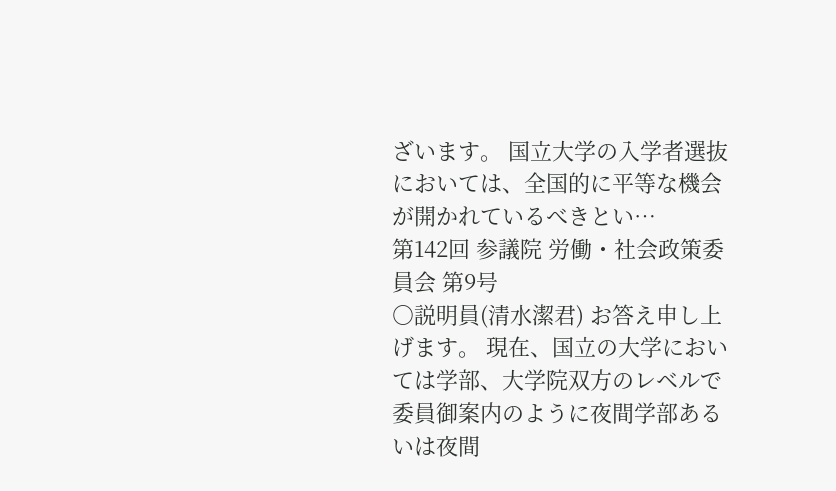ざいます。 国立大学の入学者選抜においては、全国的に平等な機会が開かれているべきとい…
第142回 参議院 労働・社会政策委員会 第9号
○説明員(清水潔君) お答え申し上げます。 現在、国立の大学においては学部、大学院双方のレベルで委員御案内のように夜間学部あるいは夜間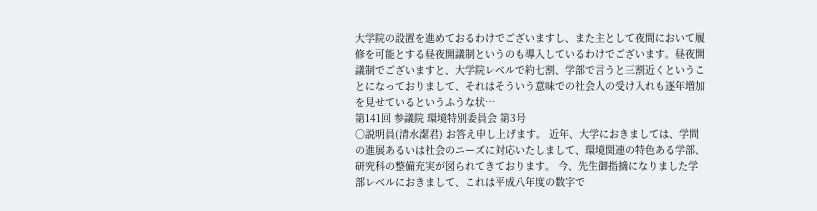大学院の設置を進めておるわけでございますし、また主として夜間において履修を可能とする昼夜開議制というのも導入しているわけでございます。昼夜開議制でございますと、大学院レベルで約七割、学部で言うと三割近くということになっておりまして、それはそういう意味での社会人の受け入れも逐年増加を見せているというふうな状…
第141回 参議院 環境特別委員会 第3号
○説明員(清水潔君) お答え申し上げます。 近年、大学におきましては、学問の進展あるいは社会のニーズに対応いたしまして、環境関連の特色ある学部、研究科の整備充実が図られてきております。 今、先生御指摘になりました学部レベルにおきまして、これは平成八年度の数字で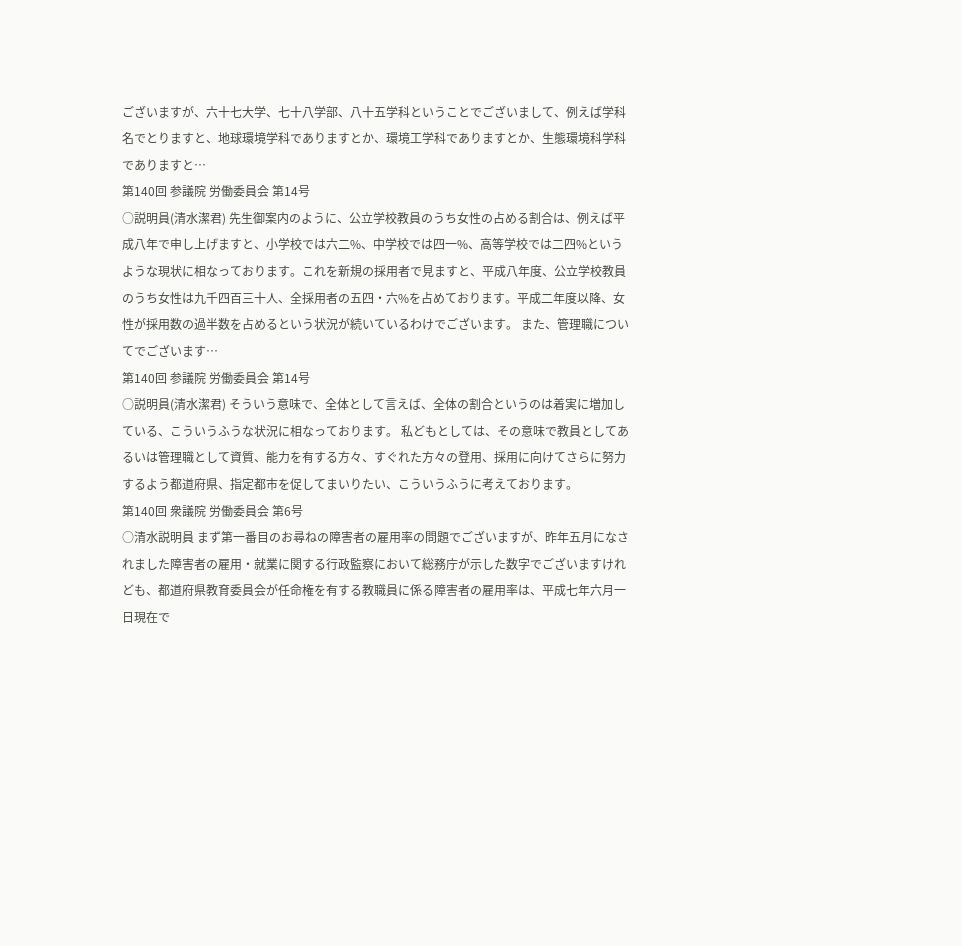ございますが、六十七大学、七十八学部、八十五学科ということでございまして、例えば学科名でとりますと、地球環境学科でありますとか、環境工学科でありますとか、生態環境科学科でありますと…
第140回 参議院 労働委員会 第14号
○説明員(清水潔君) 先生御案内のように、公立学校教員のうち女性の占める割合は、例えば平成八年で申し上げますと、小学校では六二%、中学校では四一%、高等学校では二四%というような現状に相なっております。これを新規の採用者で見ますと、平成八年度、公立学校教員のうち女性は九千四百三十人、全採用者の五四・六%を占めております。平成二年度以降、女性が採用数の過半数を占めるという状況が続いているわけでございます。 また、管理職についてでございます…
第140回 参議院 労働委員会 第14号
○説明員(清水潔君) そういう意味で、全体として言えば、全体の割合というのは着実に増加している、こういうふうな状況に相なっております。 私どもとしては、その意味で教員としてあるいは管理職として資質、能力を有する方々、すぐれた方々の登用、採用に向けてさらに努力するよう都道府県、指定都市を促してまいりたい、こういうふうに考えております。
第140回 衆議院 労働委員会 第6号
○清水説明員 まず第一番目のお尋ねの障害者の雇用率の問題でございますが、昨年五月になされました障害者の雇用・就業に関する行政監察において総務庁が示した数字でございますけれども、都道府県教育委員会が任命権を有する教職員に係る障害者の雇用率は、平成七年六月一日現在で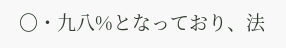〇・九八%となっており、法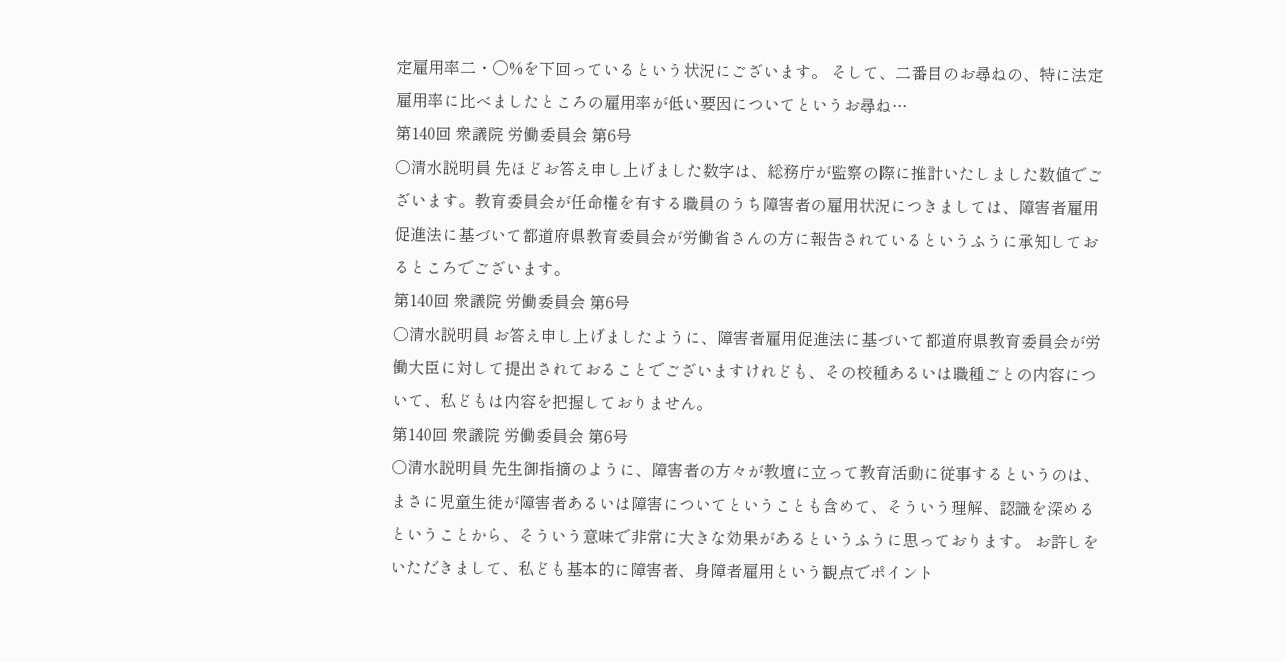定雇用率二・〇%を下回っているという状況にございます。 そして、二番目のお尋ねの、特に法定雇用率に比べましたところの雇用率が低い要因についてというお尋ね…
第140回 衆議院 労働委員会 第6号
○清水説明員 先ほどお答え申し上げました数字は、総務庁が監察の際に推計いたしました数値でございます。教育委員会が任命権を有する職員のうち障害者の雇用状況につきましては、障害者雇用促進法に基づいて都道府県教育委員会が労働省さんの方に報告されているというふうに承知しておるところでございます。
第140回 衆議院 労働委員会 第6号
○清水説明員 お答え申し上げましたように、障害者雇用促進法に基づいて都道府県教育委員会が労働大臣に対して提出されておることでございますけれども、その校種あるいは職種ごとの内容について、私どもは内容を把握しておりません。
第140回 衆議院 労働委員会 第6号
○清水説明員 先生御指摘のように、障害者の方々が教壇に立って教育活動に従事するというのは、まさに児童生徒が障害者あるいは障害についてということも含めて、そういう理解、認識を深めるということから、そういう意味で非常に大きな効果があるというふうに思っております。 お許しをいただきまして、私ども基本的に障害者、身障者雇用という観点でポイント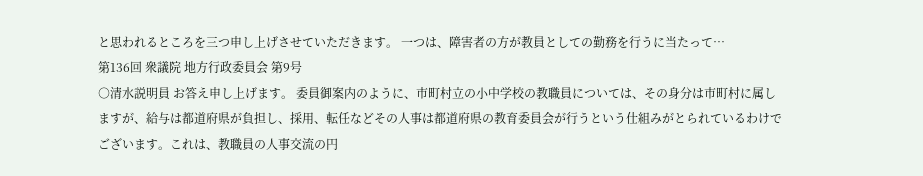と思われるところを三つ申し上げさせていただきます。 一つは、障害者の方が教員としての勤務を行うに当たって…
第136回 衆議院 地方行政委員会 第9号
○清水説明員 お答え申し上げます。 委員御案内のように、市町村立の小中学校の教職員については、その身分は市町村に属しますが、給与は都道府県が負担し、採用、転任などその人事は都道府県の教育委員会が行うという仕組みがとられているわけでございます。これは、教職員の人事交流の円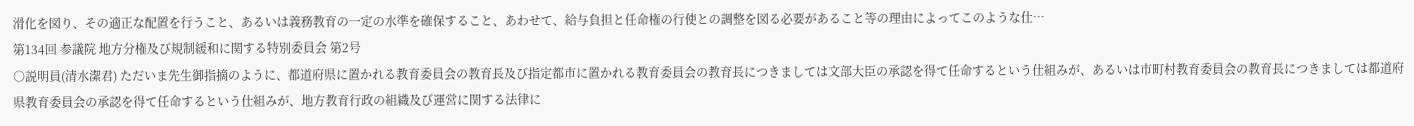滑化を図り、その適正な配置を行うこと、あるいは義務教育の一定の水準を確保すること、あわせて、給与負担と任命権の行使との調整を図る必要があること等の理由によってこのような仕…
第134回 参議院 地方分権及び規制緩和に関する特別委員会 第2号
○説明員(清水潔君) ただいま先生御指摘のように、都道府県に置かれる教育委員会の教育長及び指定都市に置かれる教育委員会の教育長につきましては文部大臣の承認を得て任命するという仕組みが、あるいは市町村教育委員会の教育長につきましては都道府県教育委員会の承認を得て任命するという仕組みが、地方教育行政の組織及び運営に関する法律に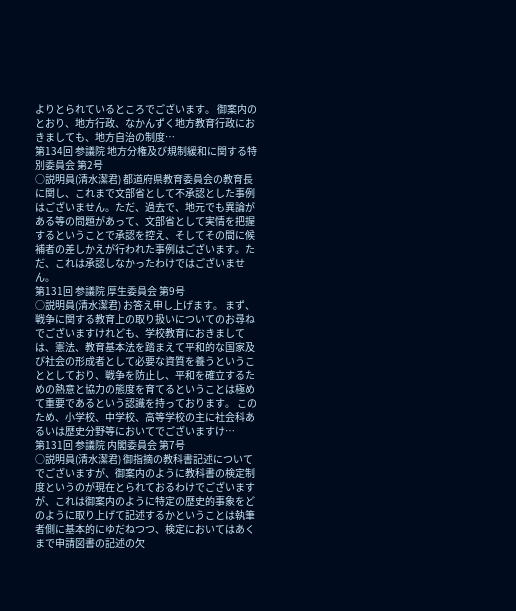よりとられているところでございます。 御案内のとおり、地方行政、なかんずく地方教育行政におきましても、地方自治の制度…
第134回 参議院 地方分権及び規制緩和に関する特別委員会 第2号
○説明員(清水潔君) 都道府県教育委員会の教育長に関し、これまで文部省として不承認とした事例はございません。ただ、過去で、地元でも異論がある等の問題があって、文部省として実情を把握するということで承認を控え、そしてその間に候補者の差しかえが行われた事例はございます。ただ、これは承認しなかったわけではございません。
第131回 参議院 厚生委員会 第9号
○説明員(清水潔君) お答え申し上げます。 まず、戦争に関する教育上の取り扱いについてのお尋ねでございますけれども、学校教育におきましては、憲法、教育基本法を踏まえて平和的な国家及び社会の形成者として必要な資質を養うということとしており、戦争を防止し、平和を確立するための熱意と協力の態度を育てるということは極めて重要であるという認識を持っております。 このため、小学校、中学校、高等学校の主に社会科あるいは歴史分野等においてでございますけ…
第131回 参議院 内閣委員会 第7号
○説明員(清水潔君) 御指摘の教科書記述についてでございますが、御案内のように教科書の検定制度というのが現在とられておるわけでございますが、これは御案内のように特定の歴史的事象をどのように取り上げて記述するかということは執筆者側に基本的にゆだねつつ、検定においてはあくまで申請図書の記述の欠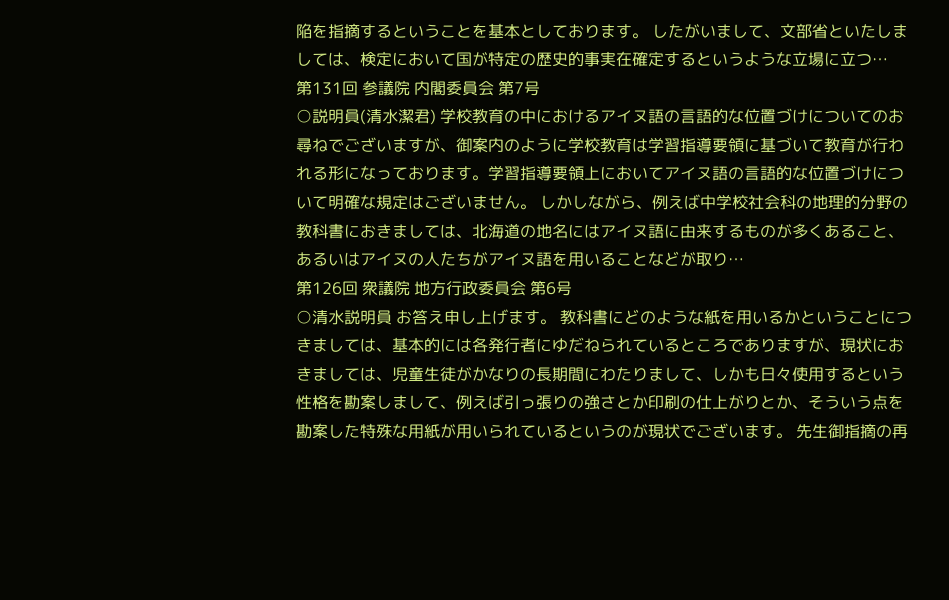陥を指摘するということを基本としております。 したがいまして、文部省といたしましては、検定において国が特定の歴史的事実在確定するというような立場に立つ…
第131回 参議院 内閣委員会 第7号
○説明員(清水潔君) 学校教育の中におけるアイヌ語の言語的な位置づけについてのお尋ねでございますが、御案内のように学校教育は学習指導要領に基づいて教育が行われる形になっております。学習指導要領上においてアイヌ語の言語的な位置づけについて明確な規定はございません。 しかしながら、例えば中学校社会科の地理的分野の教科書におきましては、北海道の地名にはアイヌ語に由来するものが多くあること、あるいはアイヌの人たちがアイヌ語を用いることなどが取り…
第126回 衆議院 地方行政委員会 第6号
○清水説明員 お答え申し上げます。 教科書にどのような紙を用いるかということにつきましては、基本的には各発行者にゆだねられているところでありますが、現状におきましては、児童生徒がかなりの長期間にわたりまして、しかも日々使用するという性格を勘案しまして、例えば引っ張りの強さとか印刷の仕上がりとか、そういう点を勘案した特殊な用紙が用いられているというのが現状でございます。 先生御指摘の再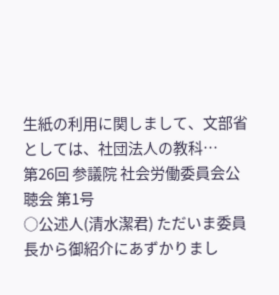生紙の利用に関しまして、文部省としては、社団法人の教科…
第26回 参議院 社会労働委員会公聴会 第1号
○公述人(清水潔君) ただいま委員長から御紹介にあずかりまし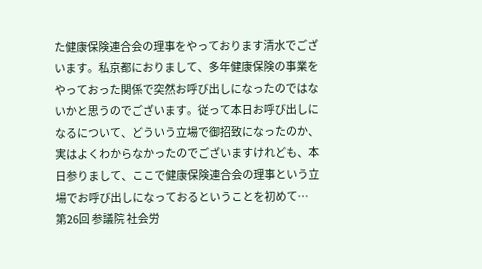た健康保険連合会の理事をやっております清水でございます。私京都におりまして、多年健康保険の事業をやっておった関係で突然お呼び出しになったのではないかと思うのでございます。従って本日お呼び出しになるについて、どういう立場で御招致になったのか、実はよくわからなかったのでございますけれども、本日参りまして、ここで健康保険連合会の理事という立場でお呼び出しになっておるということを初めて…
第26回 参議院 社会労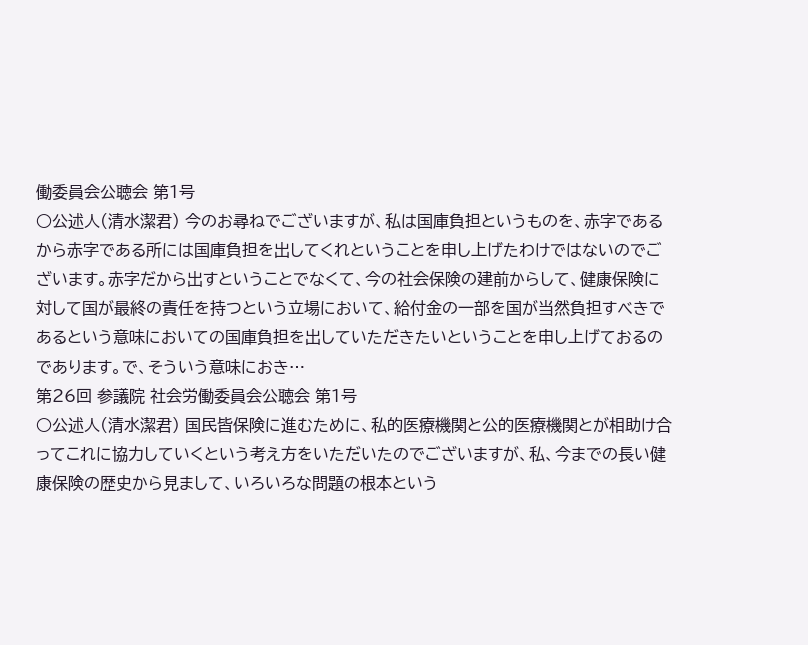働委員会公聴会 第1号
○公述人(清水潔君) 今のお尋ねでございますが、私は国庫負担というものを、赤字であるから赤字である所には国庫負担を出してくれということを申し上げたわけではないのでございます。赤字だから出すということでなくて、今の社会保険の建前からして、健康保険に対して国が最終の責任を持つという立場において、給付金の一部を国が当然負担すべきであるという意味においての国庫負担を出していただきたいということを申し上げておるのであります。で、そういう意味におき…
第26回 参議院 社会労働委員会公聴会 第1号
○公述人(清水潔君) 国民皆保険に進むために、私的医療機関と公的医療機関とが相助け合ってこれに協力していくという考え方をいただいたのでございますが、私、今までの長い健康保険の歴史から見まして、いろいろな問題の根本という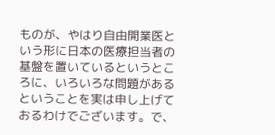ものが、やはり自由開業医という形に日本の医療担当者の基盤を置いているというところに、いろいろな問題があるということを実は申し上げておるわけでございます。で、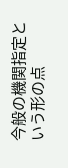今般の機関指定という形の点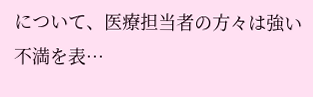について、医療担当者の方々は強い不満を表…